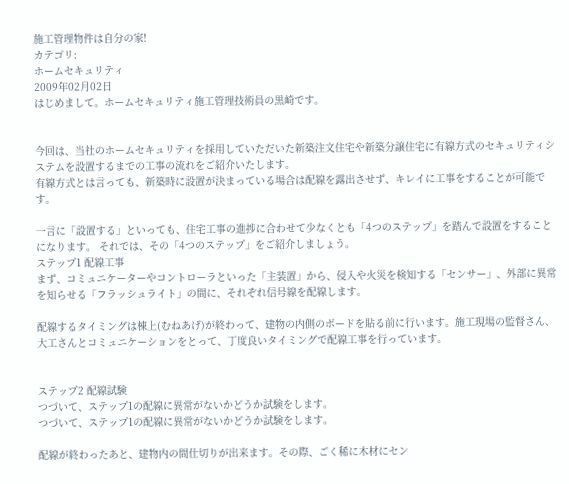施工管理物件は自分の家!
カテゴリ:
ホームセキュリティ
2009年02月02日
はじめまして。ホームセキュリティ施工管理技術員の黒崎です。


今回は、当社のホームセキュリティを採用していただいた新築注文住宅や新築分譲住宅に有線方式のセキュリティシステムを設置するまでの工事の流れをご紹介いたします。
有線方式とは言っても、新築時に設置が決まっている場合は配線を露出させず、キレイに工事をすることが可能です。

一言に「設置する」といっても、住宅工事の進捗に合わせて少なくとも「4つのステップ」を踏んで設置をすることになります。 それでは、その「4つのステップ」をご紹介しましょう。
ステップ1 配線工事
まず、コミュニケーターやコントローラといった「主装置」から、侵入や火災を検知する「センサー」、外部に異常を知らせる「フラッシュライト」の間に、それぞれ信号線を配線します。

配線するタイミングは棟上(むねあげ)が終わって、建物の内側のボードを貼る前に行います。施工現場の監督さん、大工さんとコミュニケーションをとって、丁度良いタイミングで配線工事を行っています。


ステップ2 配線試験
つづいて、ステップ1の配線に異常がないかどうか試験をします。
つづいて、ステップ1の配線に異常がないかどうか試験をします。

配線が終わったあと、建物内の間仕切りが出来ます。その際、ごく稀に木材にセン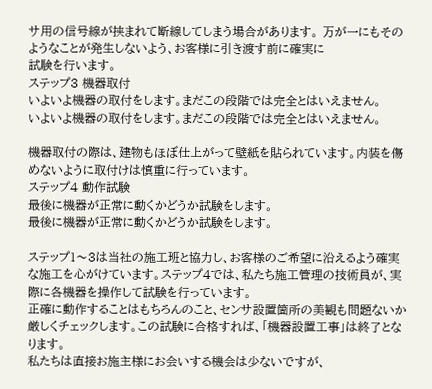サ用の信号線が挟まれて断線してしまう場合があります。 万が一にもそのようなことが発生しないよう、お客様に引き渡す前に確実に
試験を行います。
ステップ3 機器取付
いよいよ機器の取付をします。まだこの段階では完全とはいえません。
いよいよ機器の取付をします。まだこの段階では完全とはいえません。

機器取付の際は、建物もほぼ仕上がって壁紙を貼られています。内装を傷めないように取付けは慎重に行っています。
ステップ4 動作試験
最後に機器が正常に動くかどうか試験をします。
最後に機器が正常に動くかどうか試験をします。

ステップ1〜3は当社の施工班と協力し、お客様のご希望に沿えるよう確実な施工を心がけています。ステップ4では、私たち施工管理の技術員が、実際に各機器を操作して試験を行っています。
正確に動作することはもちろんのこと、センサ設置箇所の美観も問題ないか厳しくチェックします。この試験に合格すれば、「機器設置工事」は終了となります。
私たちは直接お施主様にお会いする機会は少ないですが、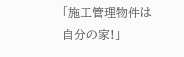「施工管理物件は自分の家!」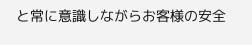と常に意識しながらお客様の安全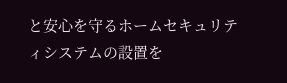と安心を守るホームセキュリティシステムの設置を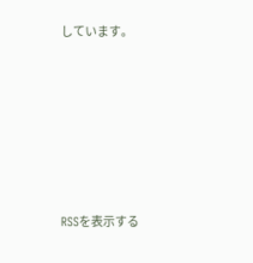しています。








RSSを表示する